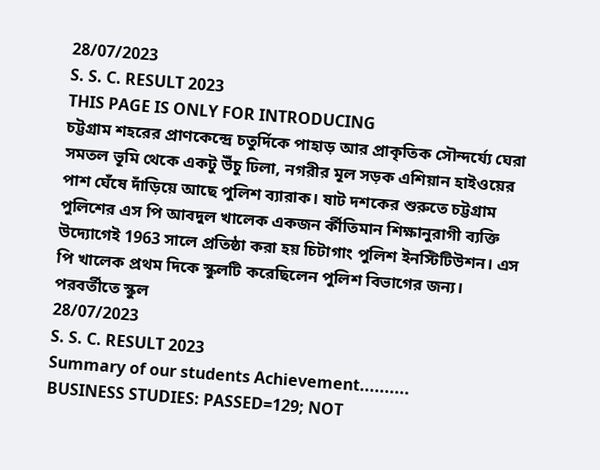28/07/2023
S. S. C. RESULT 2023
THIS PAGE IS ONLY FOR INTRODUCING
চট্টগ্রাম শহরের প্রাণকেন্দ্রে চতুর্দিকে পাহাড় আর প্রাকৃতিক সৌন্দর্য্যে ঘেরা সমতল ভূমি থেকে একটু উঁচু ঢিলা, নগরীর মূল সড়ক এশিয়ান হাইওয়ের পাশ ঘেঁষে দাঁড়িয়ে আছে পুলিশ ব্যারাক। ষাট দশকের শুরুতে চট্টগ্রাম পুলিশের এস পি আবদুল খালেক একজন র্কীতিমান শিক্ষানুরাগী ব্যক্তি উদ্যোগেই 1963 সালে প্রতিষ্ঠা করা হয় চিটাগাং পুলিশ ইনস্টিটিউশন। এস পি খালেক প্রথম দিকে স্কুলটি করেছিলেন পুলিশ বিভাগের জন্য। পরবর্তীতে স্কুল
28/07/2023
S. S. C. RESULT 2023
Summary of our students Achievement..........
BUSINESS STUDIES: PASSED=129; NOT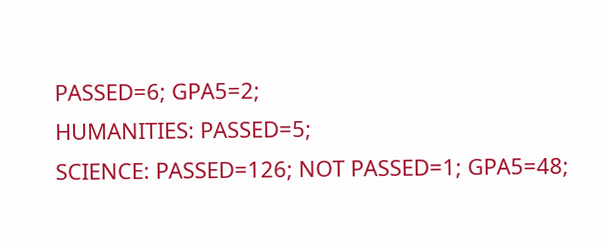PASSED=6; GPA5=2;
HUMANITIES: PASSED=5;
SCIENCE: PASSED=126; NOT PASSED=1; GPA5=48;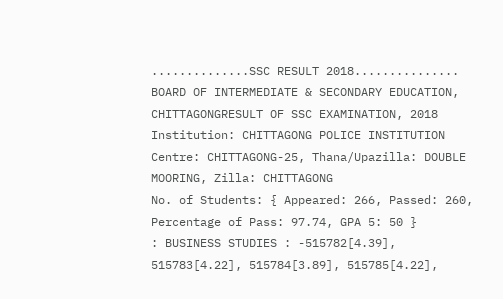..............SSC RESULT 2018...............
BOARD OF INTERMEDIATE & SECONDARY EDUCATION, CHITTAGONGRESULT OF SSC EXAMINATION, 2018
Institution: CHITTAGONG POLICE INSTITUTION
Centre: CHITTAGONG-25, Thana/Upazilla: DOUBLE MOORING, Zilla: CHITTAGONG
No. of Students: { Appeared: 266, Passed: 260, Percentage of Pass: 97.74, GPA 5: 50 }
: BUSINESS STUDIES : -515782[4.39], 515783[4.22], 515784[3.89], 515785[4.22],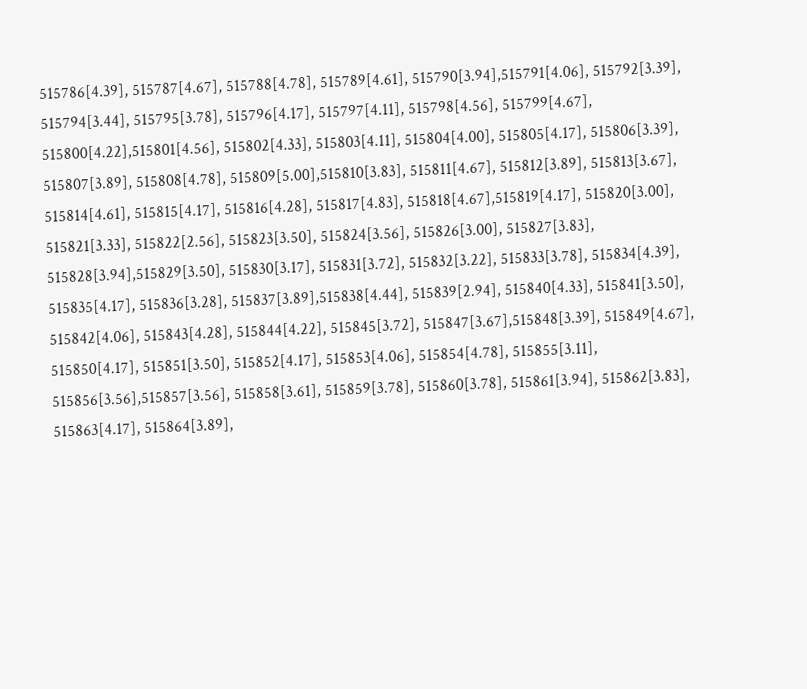515786[4.39], 515787[4.67], 515788[4.78], 515789[4.61], 515790[3.94],515791[4.06], 515792[3.39], 515794[3.44], 515795[3.78], 515796[4.17], 515797[4.11], 515798[4.56], 515799[4.67], 515800[4.22],515801[4.56], 515802[4.33], 515803[4.11], 515804[4.00], 515805[4.17], 515806[3.39], 515807[3.89], 515808[4.78], 515809[5.00],515810[3.83], 515811[4.67], 515812[3.89], 515813[3.67], 515814[4.61], 515815[4.17], 515816[4.28], 515817[4.83], 515818[4.67],515819[4.17], 515820[3.00], 515821[3.33], 515822[2.56], 515823[3.50], 515824[3.56], 515826[3.00], 515827[3.83], 515828[3.94],515829[3.50], 515830[3.17], 515831[3.72], 515832[3.22], 515833[3.78], 515834[4.39], 515835[4.17], 515836[3.28], 515837[3.89],515838[4.44], 515839[2.94], 515840[4.33], 515841[3.50], 515842[4.06], 515843[4.28], 515844[4.22], 515845[3.72], 515847[3.67],515848[3.39], 515849[4.67], 515850[4.17], 515851[3.50], 515852[4.17], 515853[4.06], 515854[4.78], 515855[3.11], 515856[3.56],515857[3.56], 515858[3.61], 515859[3.78], 515860[3.78], 515861[3.94], 515862[3.83], 515863[4.17], 515864[3.89],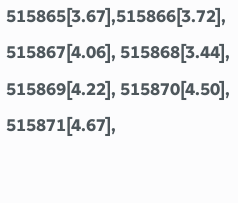515865[3.67],515866[3.72], 515867[4.06], 515868[3.44], 515869[4.22], 515870[4.50], 515871[4.67],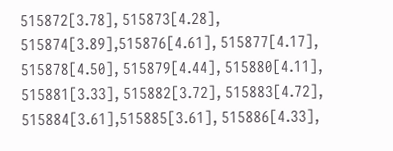515872[3.78], 515873[4.28], 515874[3.89],515876[4.61], 515877[4.17], 515878[4.50], 515879[4.44], 515880[4.11], 515881[3.33], 515882[3.72], 515883[4.72], 515884[3.61],515885[3.61], 515886[4.33],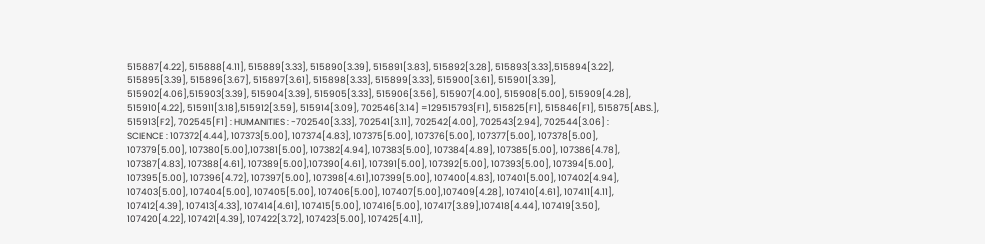515887[4.22], 515888[4.11], 515889[3.33], 515890[3.39], 515891[3.83], 515892[3.28], 515893[3.33],515894[3.22], 515895[3.39], 515896[3.67], 515897[3.61], 515898[3.33], 515899[3.33], 515900[3.61], 515901[3.39], 515902[4.06],515903[3.39], 515904[3.39], 515905[3.33], 515906[3.56], 515907[4.00], 515908[5.00], 515909[4.28], 515910[4.22], 515911[3.18],515912[3.59], 515914[3.09], 702546[3.14] =129515793[F1], 515825[F1], 515846[F1], 515875[ABS.], 515913[F2], 702545[F1] : HUMANITIES : -702540[3.33], 702541[3.11], 702542[4.00], 702543[2.94], 702544[3.06] :
SCIENCE : 107372[4.44], 107373[5.00], 107374[4.83], 107375[5.00], 107376[5.00], 107377[5.00], 107378[5.00], 107379[5.00], 107380[5.00],107381[5.00], 107382[4.94], 107383[5.00], 107384[4.89], 107385[5.00], 107386[4.78], 107387[4.83], 107388[4.61], 107389[5.00],107390[4.61], 107391[5.00], 107392[5.00], 107393[5.00], 107394[5.00], 107395[5.00], 107396[4.72], 107397[5.00], 107398[4.61],107399[5.00], 107400[4.83], 107401[5.00], 107402[4.94], 107403[5.00], 107404[5.00], 107405[5.00], 107406[5.00], 107407[5.00],107409[4.28], 107410[4.61], 107411[4.11], 107412[4.39], 107413[4.33], 107414[4.61], 107415[5.00], 107416[5.00], 107417[3.89],107418[4.44], 107419[3.50], 107420[4.22], 107421[4.39], 107422[3.72], 107423[5.00], 107425[4.11],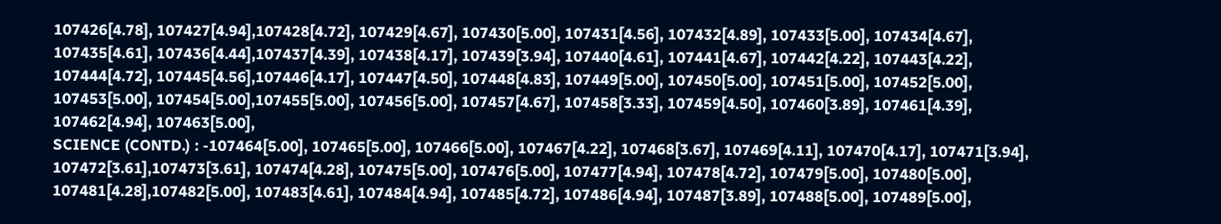107426[4.78], 107427[4.94],107428[4.72], 107429[4.67], 107430[5.00], 107431[4.56], 107432[4.89], 107433[5.00], 107434[4.67], 107435[4.61], 107436[4.44],107437[4.39], 107438[4.17], 107439[3.94], 107440[4.61], 107441[4.67], 107442[4.22], 107443[4.22], 107444[4.72], 107445[4.56],107446[4.17], 107447[4.50], 107448[4.83], 107449[5.00], 107450[5.00], 107451[5.00], 107452[5.00], 107453[5.00], 107454[5.00],107455[5.00], 107456[5.00], 107457[4.67], 107458[3.33], 107459[4.50], 107460[3.89], 107461[4.39], 107462[4.94], 107463[5.00],
SCIENCE (CONTD.) : -107464[5.00], 107465[5.00], 107466[5.00], 107467[4.22], 107468[3.67], 107469[4.11], 107470[4.17], 107471[3.94], 107472[3.61],107473[3.61], 107474[4.28], 107475[5.00], 107476[5.00], 107477[4.94], 107478[4.72], 107479[5.00], 107480[5.00], 107481[4.28],107482[5.00], 107483[4.61], 107484[4.94], 107485[4.72], 107486[4.94], 107487[3.89], 107488[5.00], 107489[5.00],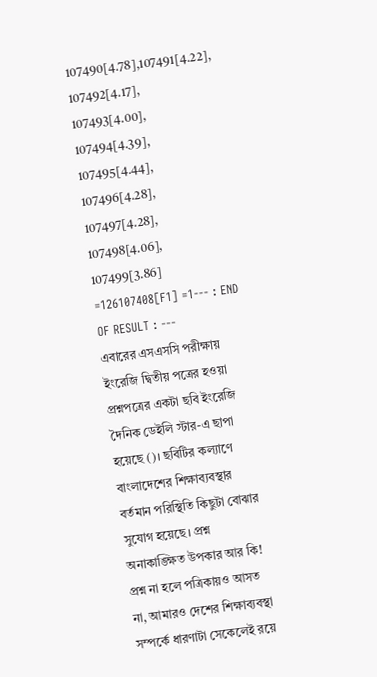107490[4.78],107491[4.22], 107492[4.17], 107493[4.00], 107494[4.39], 107495[4.44], 107496[4.28], 107497[4.28], 107498[4.06], 107499[3.86] =126107408[F1] =1--- : END OF RESULT : ---
এবারের এসএসসি পরীক্ষায় ইংরেজি দ্বিতীয় পত্রের হওয়া প্রশ্নপত্রের একটা ছবি ইংরেজি দৈনিক ডেইলি স্টার-এ ছাপা হয়েছে ()। ছবিটির কল্যাণে বাংলাদেশের শিক্ষাব্যবস্থার বর্তমান পরিস্থিতি কিছুটা বোঝার সুযোগ হয়েছে। প্রশ্ন অনাকাঙ্ক্ষিত উপকার আর কি! প্রশ্ন না হলে পত্রিকায়ও আসত না, আমারও দেশের শিক্ষাব্যবস্থা সম্পর্কে ধারণাটা সেকেলেই রয়ে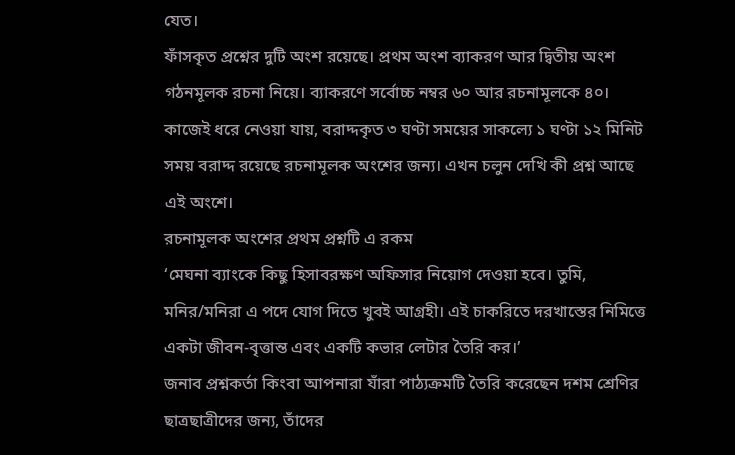যেত।
ফাঁসকৃত প্রশ্নের দুটি অংশ রয়েছে। প্রথম অংশ ব্যাকরণ আর দ্বিতীয় অংশ গঠনমূলক রচনা নিয়ে। ব্যাকরণে সর্বোচ্চ নম্বর ৬০ আর রচনামূলকে ৪০। কাজেই ধরে নেওয়া যায়, বরাদ্দকৃত ৩ ঘণ্টা সময়ের সাকল্যে ১ ঘণ্টা ১২ মিনিট সময় বরাদ্দ রয়েছে রচনামূলক অংশের জন্য। এখন চলুন দেখি কী প্রশ্ন আছে এই অংশে।
রচনামূলক অংশের প্রথম প্রশ্নটি এ রকম
‘মেঘনা ব্যাংকে কিছু হিসাবরক্ষণ অফিসার নিয়োগ দেওয়া হবে। তুমি, মনির/মনিরা এ পদে যোগ দিতে খুবই আগ্রহী। এই চাকরিতে দরখাস্তের নিমিত্তে একটা জীবন-বৃত্তান্ত এবং একটি কভার লেটার তৈরি কর।’
জনাব প্রশ্নকর্তা কিংবা আপনারা যাঁরা পাঠ্যক্রমটি তৈরি করেছেন দশম শ্রেণির ছাত্রছাত্রীদের জন্য, তাঁদের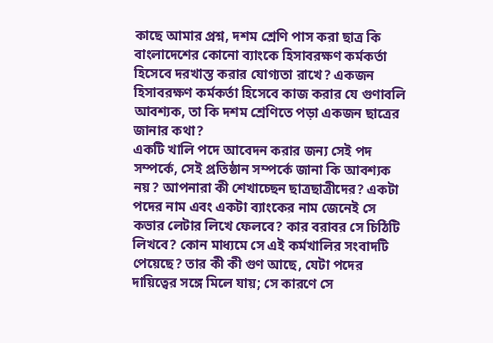কাছে আমার প্রশ্ন, দশম শ্রেণি পাস করা ছাত্র কি বাংলাদেশের কোনো ব্যাংকে হিসাবরক্ষণ কর্মকর্তা হিসেবে দরখাস্ত করার যোগ্যতা রাখে? একজন হিসাবরক্ষণ কর্মকর্তা হিসেবে কাজ করার যে গুণাবলি আবশ্যক, তা কি দশম শ্রেণিতে পড়া একজন ছাত্রের জানার কথা?
একটি খালি পদে আবেদন করার জন্য সেই পদ সম্পর্কে, সেই প্রতিষ্ঠান সম্পর্কে জানা কি আবশ্যক নয়? আপনারা কী শেখাচ্ছেন ছাত্রছাত্রীদের? একটা পদের নাম এবং একটা ব্যাংকের নাম জেনেই সে কভার লেটার লিখে ফেলবে? কার বরাবর সে চিঠিটি লিখবে? কোন মাধ্যমে সে এই কর্মখালির সংবাদটি পেয়েছে? তার কী কী গুণ আছে, যেটা পদের দায়িত্বের সঙ্গে মিলে যায়; সে কারণে সে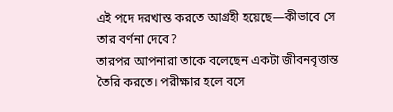এই পদে দরখাস্ত করতে আগ্রহী হয়েছে—কীভাবে সে তার বর্ণনা দেবে?
তারপর আপনারা তাকে বলেছেন একটা জীবনবৃত্তান্ত তৈরি করতে। পরীক্ষার হলে বসে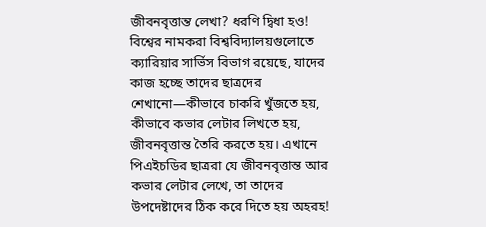জীবনবৃত্তান্ত লেখা? ধরণি দ্বিধা হও! বিশ্বের নামকরা বিশ্ববিদ্যালয়গুলোতে ক্যারিয়ার সার্ভিস বিভাগ রয়েছে, যাদের কাজ হচ্ছে তাদের ছাত্রদের শেখানো—কীভাবে চাকরি খুঁজতে হয়, কীভাবে কভার লেটার লিখতে হয়, জীবনবৃত্তান্ত তৈরি করতে হয়। এখানে পিএইচডির ছাত্ররা যে জীবনবৃত্তান্ত আর কভার লেটার লেখে, তা তাদের উপদেষ্টাদের ঠিক করে দিতে হয় অহরহ!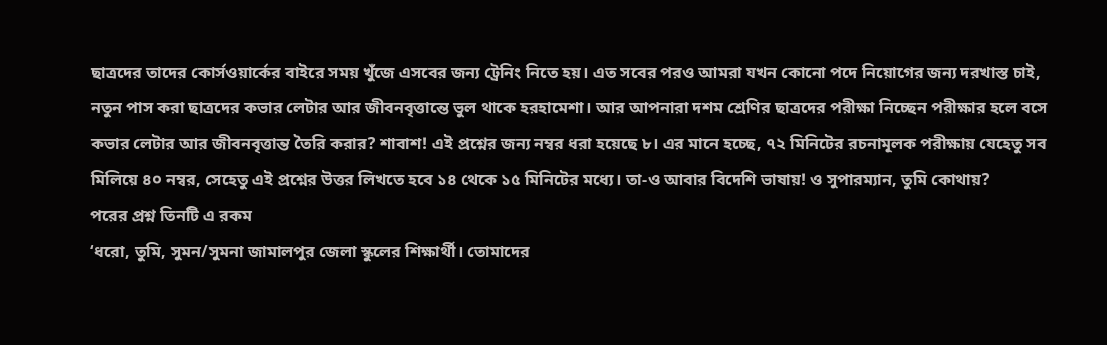ছাত্রদের তাদের কোর্সওয়ার্কের বাইরে সময় খুঁজে এসবের জন্য ট্রেনিং নিতে হয়। এত সবের পরও আমরা যখন কোনো পদে নিয়োগের জন্য দরখাস্ত চাই, নতুন পাস করা ছাত্রদের কভার লেটার আর জীবনবৃত্তান্তে ভুল থাকে হরহামেশা। আর আপনারা দশম শ্রেণির ছাত্রদের পরীক্ষা নিচ্ছেন পরীক্ষার হলে বসে কভার লেটার আর জীবনবৃত্তান্ত তৈরি করার? শাবাশ! এই প্রশ্নের জন্য নম্বর ধরা হয়েছে ৮। এর মানে হচ্ছে, ৭২ মিনিটের রচনামূলক পরীক্ষায় যেহেতু সব মিলিয়ে ৪০ নম্বর, সেহেতু এই প্রশ্নের উত্তর লিখতে হবে ১৪ থেকে ১৫ মিনিটের মধ্যে। তা-ও আবার বিদেশি ভাষায়! ও সুপারম্যান, তুমি কোথায়?
পরের প্রশ্ন তিনটি এ রকম
‘ধরো, তুমি, সুমন/সুমনা জামালপুর জেলা স্কুলের শিক্ষার্থী। তোমাদের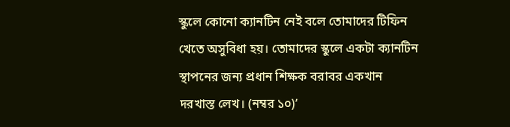স্কুলে কোনো ক্যানটিন নেই বলে তোমাদের টিফিন খেতে অসুবিধা হয়। তোমাদের স্কুলে একটা ক্যানটিন স্থাপনের জন্য প্রধান শিক্ষক বরাবর একখান দরখাস্ত লেখ। (নম্বর ১০)’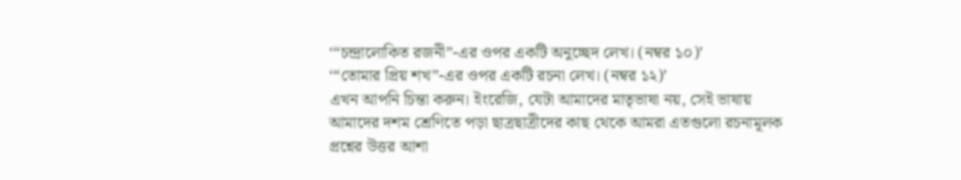‘“চন্দ্রালোকিত রজনী”-এর ওপর একটি অনুচ্ছেদ লেখ। (নম্বর ১০)’
‘“তোমার প্রিয় শখ”-এর ওপর একটি রচনা লেখ। (নম্বর ১২)’
এখন আপনি চিন্তা করুন। ইংরেজি, যেটা আমাদের মাতৃভাষা নয়, সেই ভাষায় আমাদের দশম শ্রেণিতে পড়া ছাত্রছাত্রীদের কাছ থেকে আমরা এতগুলো রচনামূলক প্রশ্নের উত্তর আশা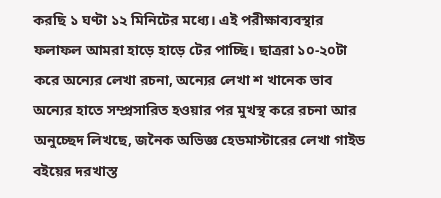করছি ১ ঘণ্টা ১২ মিনিটের মধ্যে। এই পরীক্ষাব্যবস্থার ফলাফল আমরা হাড়ে হাড়ে টের পাচ্ছি। ছাত্ররা ১০-২০টা করে অন্যের লেখা রচনা, অন্যের লেখা শ খানেক ভাব অন্যের হাতে সম্প্রসারিত হওয়ার পর মুখস্থ করে রচনা আর অনুচ্ছেদ লিখছে, জনৈক অভিজ্ঞ হেডমাস্টারের লেখা গাইড বইয়ের দরখাস্ত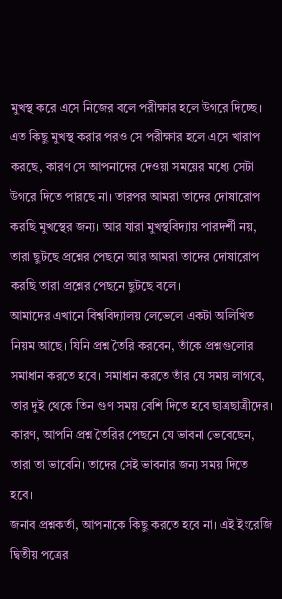মুখস্থ করে এসে নিজের বলে পরীক্ষার হলে উগরে দিচ্ছে। এত কিছু মুখস্থ করার পরও সে পরীক্ষার হলে এসে খারাপ করছে, কারণ সে আপনাদের দেওয়া সময়ের মধ্যে সেটা উগরে দিতে পারছে না। তারপর আমরা তাদের দোষারোপ করছি মুখস্থের জন্য। আর যারা মুখস্থবিদ্যায় পারদর্শী নয়, তারা ছুটছে প্রশ্নের পেছনে আর আমরা তাদের দোষারোপ করছি তারা প্রশ্নের পেছনে ছুটছে বলে।
আমাদের এখানে বিশ্ববিদ্যালয় লেভেলে একটা অলিখিত নিয়ম আছে। যিনি প্রশ্ন তৈরি করবেন, তাঁকে প্রশ্নগুলোর সমাধান করতে হবে। সমাধান করতে তাঁর যে সময় লাগবে, তার দুই থেকে তিন গুণ সময় বেশি দিতে হবে ছাত্রছাত্রীদের। কারণ, আপনি প্রশ্ন তৈরির পেছনে যে ভাবনা ভেবেছেন, তারা তা ভাবেনি। তাদের সেই ভাবনার জন্য সময় দিতে হবে।
জনাব প্রশ্নকর্তা, আপনাকে কিছু করতে হবে না। এই ইংরেজি দ্বিতীয় পত্রের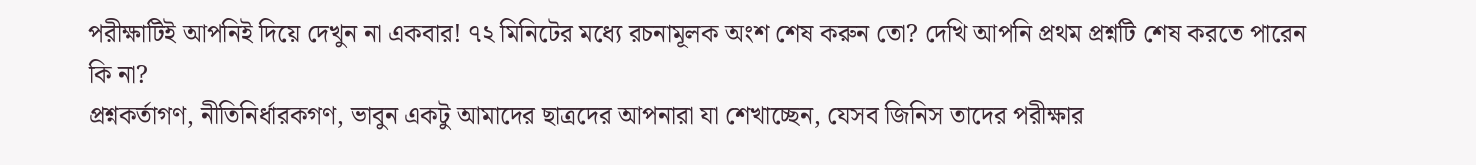পরীক্ষাটিই আপনিই দিয়ে দেখুন না একবার! ৭২ মিনিটের মধ্যে রচনামূলক অংশ শেষ করুন তো? দেখি আপনি প্রথম প্রশ্নটি শেষ করতে পারেন কি না?
প্রশ্নকর্তাগণ, নীতিনির্ধারকগণ, ভাবুন একটু আমাদের ছাত্রদের আপনারা যা শেখাচ্ছেন, যেসব জিনিস তাদের পরীক্ষার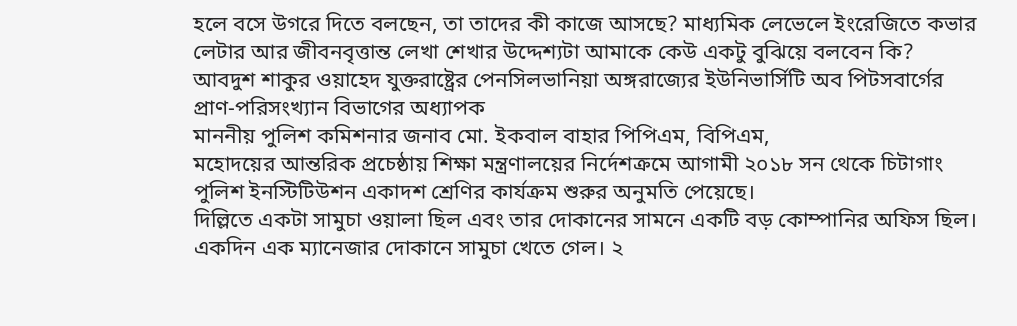হলে বসে উগরে দিতে বলছেন, তা তাদের কী কাজে আসছে? মাধ্যমিক লেভেলে ইংরেজিতে কভার লেটার আর জীবনবৃত্তান্ত লেখা শেখার উদ্দেশ্যটা আমাকে কেউ একটু বুঝিয়ে বলবেন কি?
আবদুশ শাকুর ওয়াহেদ যুক্তরাষ্ট্রের পেনসিলভানিয়া অঙ্গরাজ্যের ইউনিভার্সিটি অব পিটসবার্গের প্রাণ-পরিসংখ্যান বিভাগের অধ্যাপক
মাননীয় পুলিশ কমিশনার জনাব মো. ইকবাল বাহার পিপিএম, বিপিএম,
মহোদয়ের আন্তরিক প্রচেষ্ঠায় শিক্ষা মন্ত্রণালয়ের নির্দেশক্রমে আগামী ২০১৮ সন থেকে চিটাগাং পুলিশ ইনস্টিটিউশন একাদশ শ্রেণির কার্যক্রম শুরুর অনুমতি পেয়েছে।
দিল্লিতে একটা সামুচা ওয়ালা ছিল এবং তার দোকানের সামনে একটি বড় কোম্পানির অফিস ছিল। একদিন এক ম্যানেজার দোকানে সামুচা খেতে গেল। ২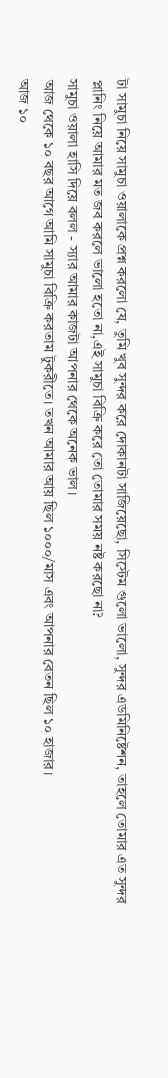টা সামুচা নিয়ে সামুচা ওয়ালাকে প্রশ্ন করলো যে, তুমি খুব সুন্দর করে দোকানটা সাজিয়েছো, সিস্টেম গুলো ভালো, সুন্দর এডমিনিষ্টেশন, তাহলে তোমার এত সুন্দর প্লানিং নিয়ে আমার মত জব করলে ভালো হতো না,এই সামুচা বিক্রি করে তো তোমার সময় নষ্ট করছো না?
সামুচা ওয়ালা হাসি দিয়ে বলল - স্যার আমার কাজটা আপনার থেকে অনেক ভাল।
আজ থেকে ১০ বছর আগে আমি সামুচা বিক্রি করতাম টুকরীতে। তখন আমার আয় ছিল ১০০০/মাস এবং আপনার বেতন ছিল ১০ হাজার।
আজ ১০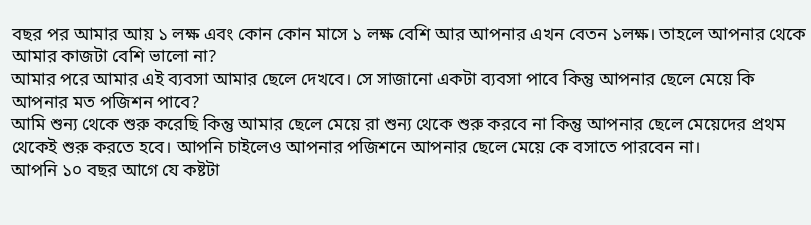বছর পর আমার আয় ১ লক্ষ এবং কোন কোন মাসে ১ লক্ষ বেশি আর আপনার এখন বেতন ১লক্ষ। তাহলে আপনার থেকে আমার কাজটা বেশি ভালো না?
আমার পরে আমার এই ব্যবসা আমার ছেলে দেখবে। সে সাজানো একটা ব্যবসা পাবে কিন্তু আপনার ছেলে মেয়ে কি আপনার মত পজিশন পাবে?
আমি শুন্য থেকে শুরু করেছি কিন্তু আমার ছেলে মেয়ে রা শুন্য থেকে শুরু করবে না কিন্তু আপনার ছেলে মেয়েদের প্রথম থেকেই শুরু করতে হবে। আপনি চাইলেও আপনার পজিশনে আপনার ছেলে মেয়ে কে বসাতে পারবেন না।
আপনি ১০ বছর আগে যে কষ্টটা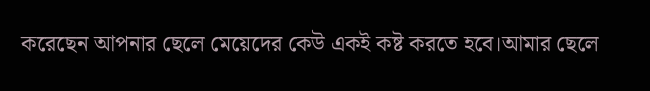করেছেন আপনার ছেলে মেয়েদের কেউ একই কষ্ট করতে হবে।আমার ছেলে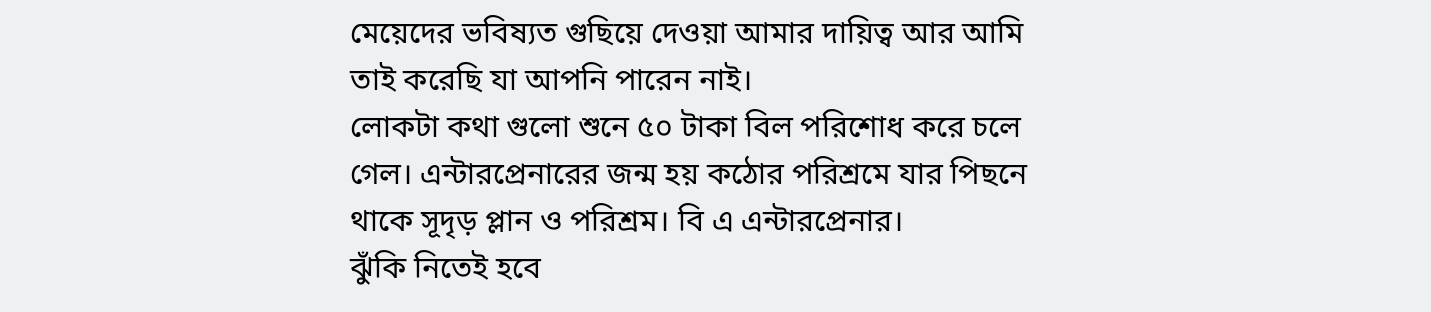মেয়েদের ভবিষ্যত গুছিয়ে দেওয়া আমার দায়িত্ব আর আমি তাই করেছি যা আপনি পারেন নাই।
লোকটা কথা গুলো শুনে ৫০ টাকা বিল পরিশোধ করে চলে গেল। এন্টারপ্রেনারের জন্ম হয় কঠোর পরিশ্রমে যার পিছনে থাকে সূদৃড় প্লান ও পরিশ্রম। বি এ এন্টারপ্রেনার।
ঝুঁকি নিতেই হবে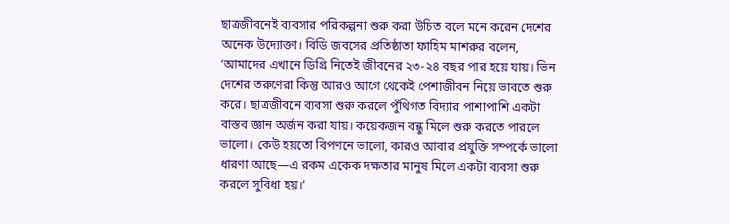ছাত্রজীবনেই ব্যবসার পরিকল্পনা শুরু করা উচিত বলে মনে করেন দেশের অনেক উদ্যোক্তা। বিডি জবসের প্রতিষ্ঠাতা ফাহিম মাশরুর বলেন, ‘আমাদের এখানে ডিগ্রি নিতেই জীবনের ২৩-২৪ বছর পার হয়ে যায়। ভিন দেশের তরুণেরা কিন্তু আরও আগে থেকেই পেশাজীবন নিয়ে ভাবতে শুরু করে। ছাত্রজীবনে ব্যবসা শুরু করলে পুঁথিগত বিদ্যার পাশাপাশি একটা বাস্তব জ্ঞান অর্জন করা যায়। কয়েকজন বন্ধু মিলে শুরু করতে পারলে ভালো। কেউ হয়তো বিপণনে ভালো, কারও আবার প্রযুক্তি সম্পর্কে ভালো ধারণা আছে—এ রকম একেক দক্ষতার মানুষ মিলে একটা ব্যবসা শুরু করলে সুবিধা হয়।’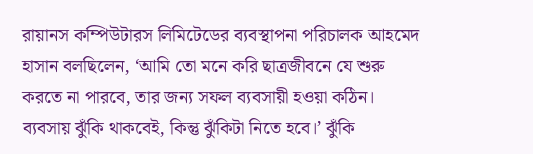রায়ানস কম্পিউটারস লিমিটেডের ব্যবস্থাপনা পরিচালক আহমেদ হাসান বলছিলেন, ‘আমি তো মনে করি ছাত্রজীবনে যে শুরু করতে না পারবে, তার জন্য সফল ব্যবসায়ী হওয়া কঠিন। ব্যবসায় ঝুঁকি থাকবেই, কিন্তু ঝুঁকিটা নিতে হবে।’ ঝুঁকি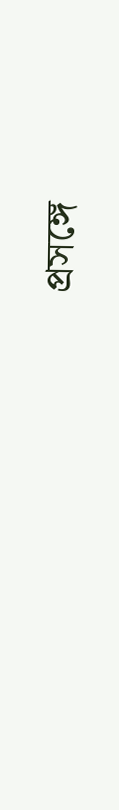প্রসঙ্গে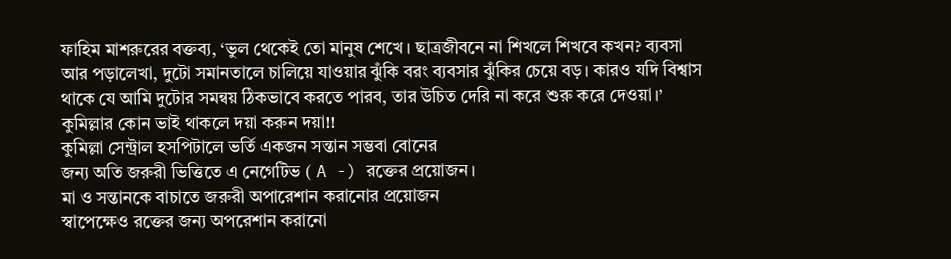ফাহিম মাশরুরের বক্তব্য, ‘ভুল থেকেই তো মানুষ শেখে। ছাত্রজীবনে না শিখলে শিখবে কখন? ব্যবসা আর পড়ালেখা, দুটো সমানতালে চালিয়ে যাওয়ার ঝুঁকি বরং ব্যবসার ঝুঁকির চেয়ে বড়। কারও যদি বিশ্বাস থাকে যে আমি দুটোর সমন্বয় ঠিকভাবে করতে পারব, তার উচিত দেরি না করে শুরু করে দেওয়া।’
কুমিল্লার কোন ভাই থাকলে দয়া করুন দয়া!!
কুমিল্লা সেন্ট্রাল হসপিটালে ভর্তি একজন সন্তান সম্ভবা বোনের
জন্য অতি জরুরী ভিত্তিতে এ নেগেটিভ ( A -) রক্তের প্রয়োজন।
মা ও সন্তানকে বাচাতে জরুরী অপারেশান করানোর প্রয়োজন
স্বাপেক্ষেও রক্তের জন্য অপরেশান করানো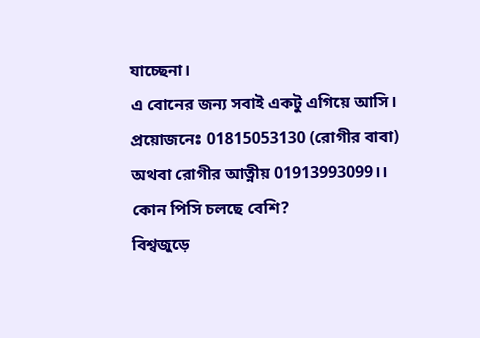যাচ্ছেনা।
এ বোনের জন্য সবাই একটু এগিয়ে আসি।
প্রয়োজনেঃ 01815053130 (রোগীর বাবা)
অথবা রোগীর আত্নীয় 01913993099।।
কোন পিসি চলছে বেশি?
বিশ্বজুড়ে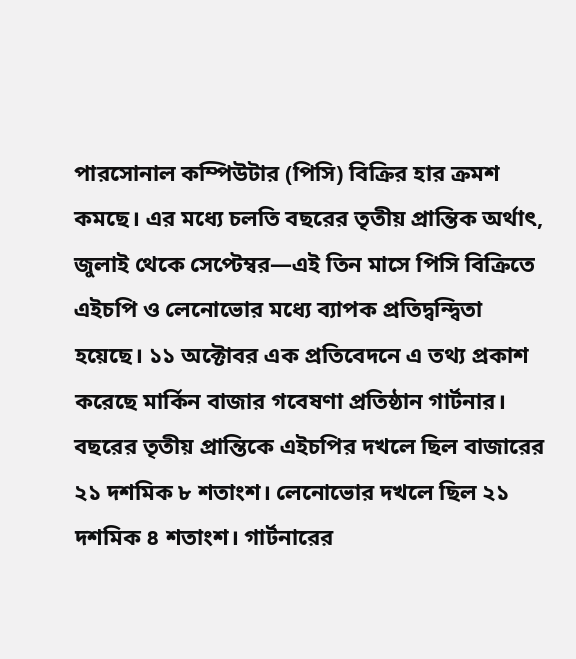পারসোনাল কম্পিউটার (পিসি) বিক্রির হার ক্রমশ কমছে। এর মধ্যে চলতি বছরের তৃতীয় প্রান্তিক অর্থাৎ, জুলাই থেকে সেপ্টেম্বর—এই তিন মাসে পিসি বিক্রিতে এইচপি ও লেনোভোর মধ্যে ব্যাপক প্রতিদ্বন্দ্বিতা হয়েছে। ১১ অক্টোবর এক প্রতিবেদনে এ তথ্য প্রকাশ করেছে মার্কিন বাজার গবেষণা প্রতিষ্ঠান গার্টনার।
বছরের তৃতীয় প্রান্তিকে এইচপির দখলে ছিল বাজারের ২১ দশমিক ৮ শতাংশ। লেনোভোর দখলে ছিল ২১ দশমিক ৪ শতাংশ। গার্টনারের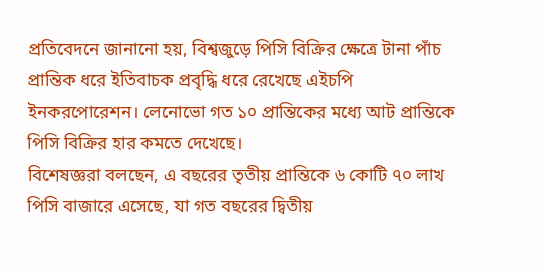প্রতিবেদনে জানানো হয়, বিশ্বজুড়ে পিসি বিক্রির ক্ষেত্রে টানা পাঁচ প্রান্তিক ধরে ইতিবাচক প্রবৃদ্ধি ধরে রেখেছে এইচপি ইনকরপোরেশন। লেনোভো গত ১০ প্রান্তিকের মধ্যে আট প্রান্তিকে পিসি বিক্রির হার কমতে দেখেছে।
বিশেষজ্ঞরা বলছেন, এ বছরের তৃতীয় প্রান্তিকে ৬ কোটি ৭০ লাখ পিসি বাজারে এসেছে, যা গত বছরের দ্বিতীয়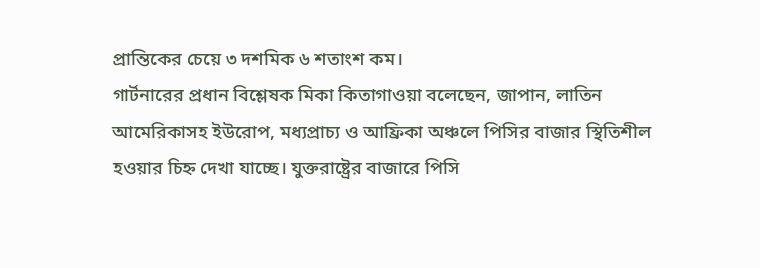প্রান্তিকের চেয়ে ৩ দশমিক ৬ শতাংশ কম।
গার্টনারের প্রধান বিশ্লেষক মিকা কিতাগাওয়া বলেছেন, জাপান, লাতিন আমেরিকাসহ ইউরোপ, মধ্যপ্রাচ্য ও আফ্রিকা অঞ্চলে পিসির বাজার স্থিতিশীল হওয়ার চিহ্ন দেখা যাচ্ছে। যুক্তরাষ্ট্রের বাজারে পিসি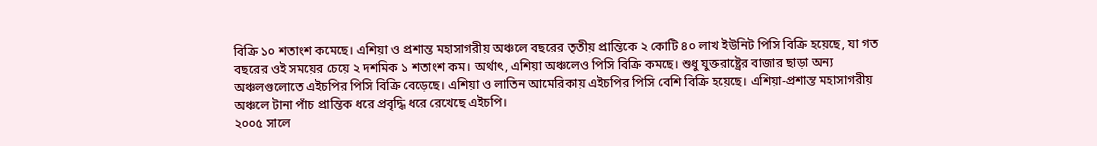বিক্রি ১০ শতাংশ কমেছে। এশিয়া ও প্রশান্ত মহাসাগরীয় অঞ্চলে বছরের তৃতীয় প্রান্তিকে ২ কোটি ৪০ লাখ ইউনিট পিসি বিক্রি হয়েছে, যা গত বছরের ওই সময়ের চেয়ে ২ দশমিক ১ শতাংশ কম। অর্থাৎ, এশিয়া অঞ্চলেও পিসি বিক্রি কমছে। শুধু যুক্তরাষ্ট্রের বাজার ছাড়া অন্য অঞ্চলগুলোতে এইচপির পিসি বিক্রি বেড়েছে। এশিয়া ও লাতিন আমেরিকায় এইচপির পিসি বেশি বিক্রি হয়েছে। এশিয়া-প্রশান্ত মহাসাগরীয় অঞ্চলে টানা পাঁচ প্রান্তিক ধরে প্রবৃদ্ধি ধরে রেখেছে এইচপি।
২০০৫ সালে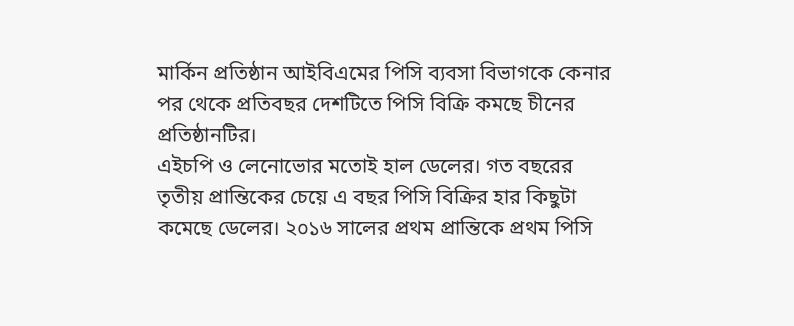মার্কিন প্রতিষ্ঠান আইবিএমের পিসি ব্যবসা বিভাগকে কেনার পর থেকে প্রতিবছর দেশটিতে পিসি বিক্রি কমছে চীনের প্রতিষ্ঠানটির।
এইচপি ও লেনোভোর মতোই হাল ডেলের। গত বছরের তৃতীয় প্রান্তিকের চেয়ে এ বছর পিসি বিক্রির হার কিছুটা কমেছে ডেলের। ২০১৬ সালের প্রথম প্রান্তিকে প্রথম পিসি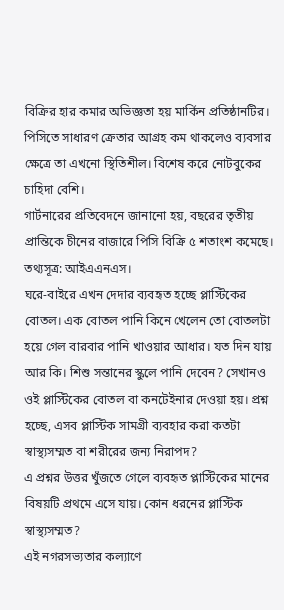বিক্রির হার কমার অভিজ্ঞতা হয় মার্কিন প্রতিষ্ঠানটির।
পিসিতে সাধারণ ক্রেতার আগ্রহ কম থাকলেও ব্যবসার ক্ষেত্রে তা এখনো স্থিতিশীল। বিশেষ করে নোটবুকের চাহিদা বেশি।
গার্টনারের প্রতিবেদনে জানানো হয়, বছরের তৃতীয় প্রান্তিকে চীনের বাজারে পিসি বিক্রি ৫ শতাংশ কমেছে। তথ্যসূত্র: আইএএনএস।
ঘরে-বাইরে এখন দেদার ব্যবহৃত হচ্ছে প্লাস্টিকের বোতল। এক বোতল পানি কিনে খেলেন তো বোতলটা হয়ে গেল বারবার পানি খাওয়ার আধার। যত দিন যায় আর কি। শিশু সন্তানের স্কুলে পানি দেবেন? সেখানও ওই প্লাস্টিকের বোতল বা কনটেইনার দেওয়া হয়। প্রশ্ন হচ্ছে, এসব প্লাস্টিক সামগ্রী ব্যবহার করা কতটা স্বাস্থ্যসম্মত বা শরীরের জন্য নিরাপদ?
এ প্রশ্নর উত্তর খুঁজতে গেলে ব্যবহৃত প্লাস্টিকের মানের বিষয়টি প্রথমে এসে যায়। কোন ধরনের প্লাস্টিক স্বাস্থ্যসম্মত?
এই নগরসভ্যতার কল্যাণে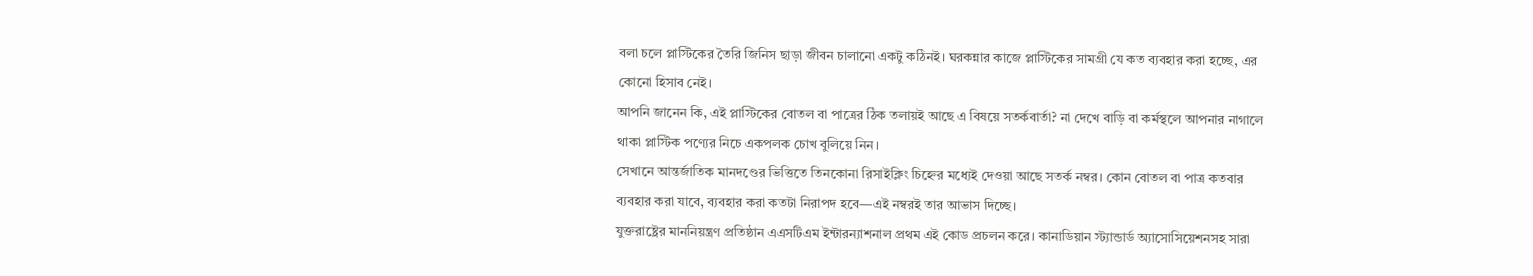বলা চলে প্লাস্টিকের তৈরি জিনিস ছাড়া জীবন চালানো একটু কঠিনই। ঘরকন্নার কাজে প্লাস্টিকের সামগ্রী যে কত ব্যবহার করা হচ্ছে, এর কোনো হিসাব নেই।
আপনি জানেন কি, এই প্লাস্টিকের বোতল বা পাত্রের ঠিক তলায়ই আছে এ বিষয়ে সতর্কবার্তা? না দেখে বাড়ি বা কর্মস্থলে আপনার নাগালে থাকা প্লাস্টিক পণ্যের নিচে একপলক চোখ বুলিয়ে নিন।
সেখানে আন্তর্জাতিক মানদণ্ডের ভিত্তিতে তিনকোনা রিসাইক্লিং চিহ্নের মধ্যেই দেওয়া আছে সতর্ক নম্বর। কোন বোতল বা পাত্র কতবার ব্যবহার করা যাবে, ব্যবহার করা কতটা নিরাপদ হবে—এই নম্বরই তার আভাস দিচ্ছে।
যুক্তরাষ্ট্রের মাননিয়ন্ত্রণ প্রতিষ্ঠান এএসটিএম ইন্টারন্যাশনাল প্রথম এই কোড প্রচলন করে। কানাডিয়ান স্ট্যান্ডার্ড অ্যাসোসিয়েশনসহ সারা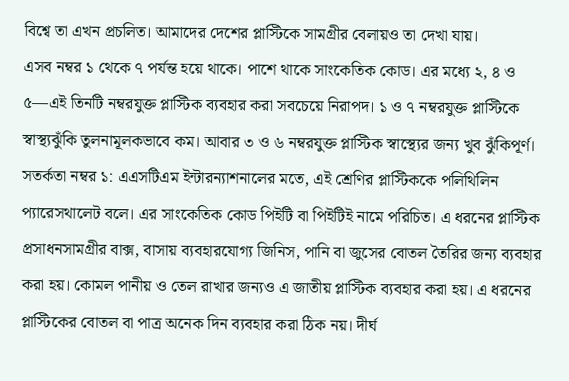বিশ্বে তা এখন প্রচলিত। আমাদের দেশের প্লাস্টিকে সামগ্রীর বেলায়ও তা দেখা যায়।
এসব নম্বর ১ থেকে ৭ পর্যন্ত হয়ে থাকে। পাশে থাকে সাংকেতিক কোড। এর মধ্যে ২, ৪ ও ৫—এই তিনটি নম্বরযুক্ত প্লাস্টিক ব্যবহার করা সবচেয়ে নিরাপদ। ১ ও ৭ নম্বরযুক্ত প্লাস্টিকে স্বাস্থ্যঝুঁকি তুলনামূলকভাবে কম। আবার ৩ ও ৬ নম্বরযুক্ত প্লাস্টিক স্বাস্থ্যের জন্য খুব ঝুঁকিপূর্ণ।
সতর্কতা নম্বর ১: এএসটিএম ইন্টারন্যাশনালের মতে, এই শ্রেণির প্লাস্টিককে পলিথিলিন প্যারেসথালেট বলে। এর সাংকেতিক কোড পিইটি বা পিইটিই নামে পরিচিত। এ ধরনের প্লাস্টিক প্রসাধনসামগ্রীর বাক্স, বাসায় ব্যবহারযোগ্য জিনিস, পানি বা জুসের বোতল তৈরির জন্য ব্যবহার করা হয়। কোমল পানীয় ও তেল রাখার জন্যও এ জাতীয় প্লাস্টিক ব্যবহার করা হয়। এ ধরনের প্লাস্টিকের বোতল বা পাত্র অনেক দিন ব্যবহার করা ঠিক নয়। দীর্ঘ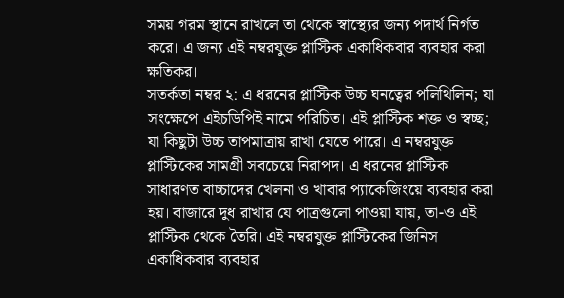সময় গরম স্থানে রাখলে তা থেকে স্বাস্থ্যের জন্য পদার্থ নির্গত করে। এ জন্য এই নম্বরযুক্ত প্লাস্টিক একাধিকবার ব্যবহার করা ক্ষতিকর।
সতর্কতা নম্বর ২: এ ধরনের প্লাস্টিক উচ্চ ঘনত্বের পলিথিলিন; যা সংক্ষেপে এইচডিপিই নামে পরিচিত। এই প্লাস্টিক শক্ত ও স্বচ্ছ; যা কিছুটা উচ্চ তাপমাত্রায় রাখা যেতে পারে। এ নম্বরযুক্ত প্লাস্টিকের সামগ্রী সবচেয়ে নিরাপদ। এ ধরনের প্লাস্টিক সাধারণত বাচ্চাদের খেলনা ও খাবার প্যাকেজিংয়ে ব্যবহার করা হয়। বাজারে দুধ রাখার যে পাত্রগুলো পাওয়া যায়, তা-ও এই প্লাস্টিক থেকে তৈরি। এই নম্বরযুক্ত প্লাস্টিকের জিনিস একাধিকবার ব্যবহার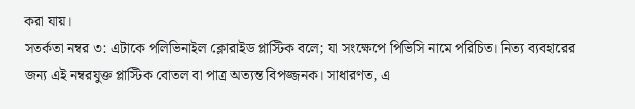করা যায়।
সতর্কতা নম্বর ৩: এটাকে পলিভিনাইল ক্লোরাইড প্লাস্টিক বলে; যা সংক্ষেপে পিভিসি নামে পরিচিত। নিত্য ব্যবহারের জন্য এই নম্বরযুক্ত প্লাস্টিক বোতল বা পাত্র অত্যন্ত বিপজ্জনক। সাধারণত, এ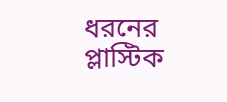ধরনের প্লাস্টিক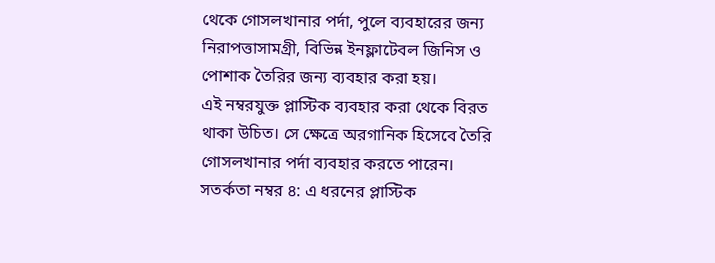থেকে গোসলখানার পর্দা, পুলে ব্যবহারের জন্য নিরাপত্তাসামগ্রী, বিভিন্ন ইনফ্লাটেবল জিনিস ও পোশাক তৈরির জন্য ব্যবহার করা হয়।
এই নম্বরযুক্ত প্লাস্টিক ব্যবহার করা থেকে বিরত থাকা উচিত। সে ক্ষেত্রে অরগানিক হিসেবে তৈরি গোসলখানার পর্দা ব্যবহার করতে পারেন।
সতর্কতা নম্বর ৪: এ ধরনের প্লাস্টিক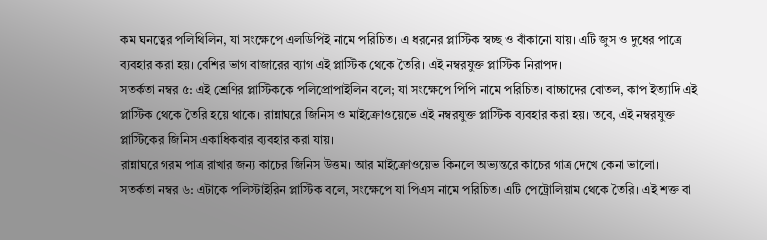কম ঘনত্বের পলিথিলিন, যা সংক্ষেপে এলডিপিই নামে পরিচিত। এ ধরনের প্লাস্টিক স্বচ্ছ ও বাঁকানো যায়। এটি জুস ও দুধের পাত্রে ব্যবহার করা হয়। বেশির ভাগ বাজারের ব্যাগ এই প্লাস্টিক থেকে তৈরি। এই নম্বরযুক্ত প্লাস্টিক নিরাপদ।
সতর্কতা নম্বর ৫: এই শ্রেণির প্লাস্টিককে পলিপ্রোপাইলিন বলে; যা সংক্ষেপে পিপি নামে পরিচিত। বাচ্চাদের বোতল, কাপ ইত্যাদি এই প্লাস্টিক থেকে তৈরি হয়ে থাকে। রান্নাঘরে জিনিস ও মাইক্রোওয়েভে এই নম্বরযুক্ত প্লাস্টিক ব্যবহার করা হয়। তবে, এই নম্বরযুক্ত প্লাস্টিকের জিনিস একাধিকবার ব্যবহার করা যায়।
রান্নাঘরে গরম পাত্র রাখার জন্য কাচের জিনিস উত্তম। আর মাইক্রোওয়েভ কিনলে অভ্যন্তরে কাচের গাত্র দেখে কেনা ভালো।
সতর্কতা নম্বর ৬: এটাকে পলিস্টাইরিন প্লাস্টিক বলে, সংক্ষেপে যা পিএস নামে পরিচিত। এটি পেট্রোলিয়াম থেকে তৈরি। এই শক্ত বা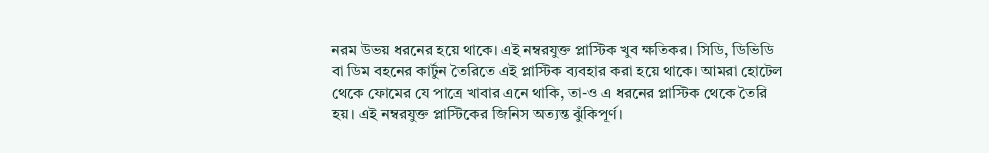নরম উভয় ধরনের হয়ে থাকে। এই নম্বরযুক্ত প্লাস্টিক খুব ক্ষতিকর। সিডি, ডিভিডি বা ডিম বহনের কার্টুন তৈরিতে এই প্লাস্টিক ব্যবহার করা হয়ে থাকে। আমরা হোটেল থেকে ফোমের যে পাত্রে খাবার এনে থাকি, তা-ও এ ধরনের প্লাস্টিক থেকে তৈরি হয়। এই নম্বরযুক্ত প্লাস্টিকের জিনিস অত্যন্ত ঝুঁকিপূর্ণ।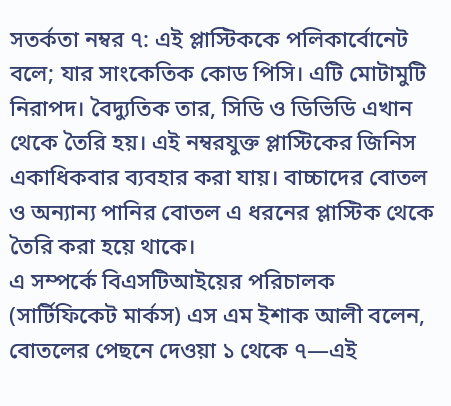সতর্কতা নম্বর ৭: এই প্লাস্টিককে পলিকার্বোনেট বলে; যার সাংকেতিক কোড পিসি। এটি মোটামুটি নিরাপদ। বৈদ্যুতিক তার, সিডি ও ডিভিডি এখান থেকে তৈরি হয়। এই নম্বরযুক্ত প্লাস্টিকের জিনিস একাধিকবার ব্যবহার করা যায়। বাচ্চাদের বোতল ও অন্যান্য পানির বোতল এ ধরনের প্লাস্টিক থেকে তৈরি করা হয়ে থাকে।
এ সম্পর্কে বিএসটিআইয়ের পরিচালক (সার্টিফিকেট মার্কস) এস এম ইশাক আলী বলেন, বোতলের পেছনে দেওয়া ১ থেকে ৭—এই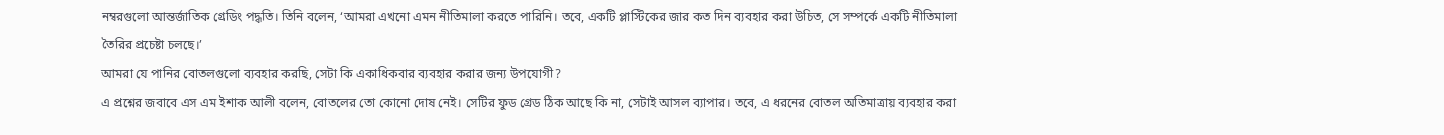নম্বরগুলো আন্তর্জাতিক গ্রেডিং পদ্ধতি। তিনি বলেন, ‘আমরা এখনো এমন নীতিমালা করতে পারিনি। তবে, একটি প্লাস্টিকের জার কত দিন ব্যবহার করা উচিত, সে সম্পর্কে একটি নীতিমালা তৈরির প্রচেষ্টা চলছে।’
আমরা যে পানির বোতলগুলো ব্যবহার করছি, সেটা কি একাধিকবার ব্যবহার করার জন্য উপযোগী?
এ প্রশ্নের জবাবে এস এম ইশাক আলী বলেন, বোতলের তো কোনো দোষ নেই। সেটির ফুড গ্রেড ঠিক আছে কি না, সেটাই আসল ব্যাপার। তবে, এ ধরনের বোতল অতিমাত্রায় ব্যবহার করা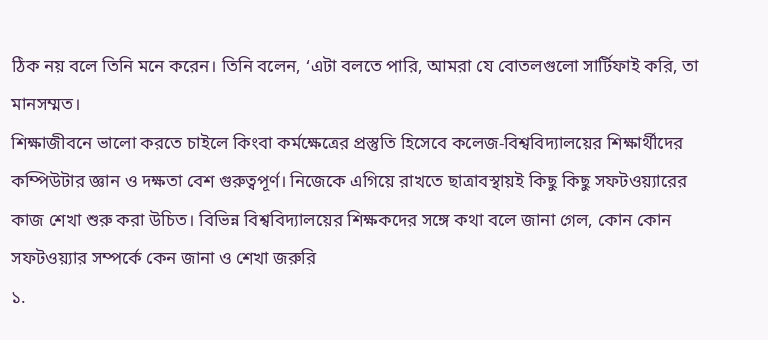ঠিক নয় বলে তিনি মনে করেন। তিনি বলেন, ‘এটা বলতে পারি, আমরা যে বোতলগুলো সার্টিফাই করি, তা মানসম্মত।
শিক্ষাজীবনে ভালো করতে চাইলে কিংবা কর্মক্ষেত্রের প্রস্তুতি হিসেবে কলেজ-বিশ্ববিদ্যালয়ের শিক্ষার্থীদের কম্পিউটার জ্ঞান ও দক্ষতা বেশ গুরুত্বপূর্ণ। নিজেকে এগিয়ে রাখতে ছাত্রাবস্থায়ই কিছু কিছু সফটওয়্যারের কাজ শেখা শুরু করা উচিত। বিভিন্ন বিশ্ববিদ্যালয়ের শিক্ষকদের সঙ্গে কথা বলে জানা গেল, কোন কোন সফটওয়্যার সম্পর্কে কেন জানা ও শেখা জরুরি
১.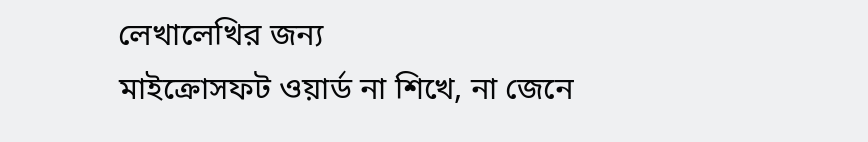লেখালেখির জন্য
মাইক্রোসফট ওয়ার্ড না শিখে, না জেনে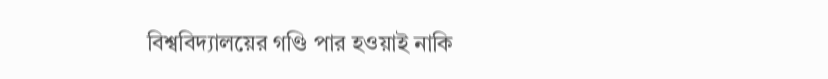বিশ্ববিদ্যালয়ের গণ্ডি পার হওয়াই নাকি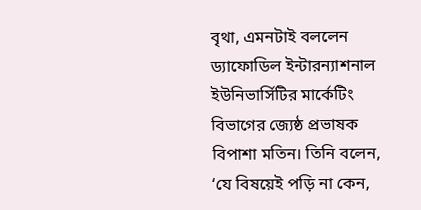বৃথা, এমনটাই বললেন ড্যাফোডিল ইন্টারন্যাশনাল ইউনিভার্সিটির মার্কেটিং বিভাগের জ্যেষ্ঠ প্রভাষক বিপাশা মতিন। তিনি বলেন, ‘যে বিষয়েই পড়ি না কেন,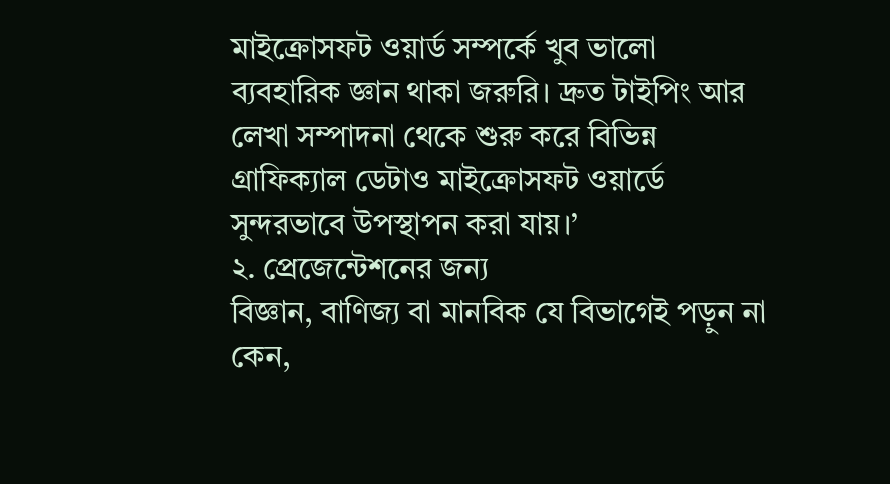মাইক্রোসফট ওয়ার্ড সম্পর্কে খুব ভালো ব্যবহারিক জ্ঞান থাকা জরুরি। দ্রুত টাইপিং আর লেখা সম্পাদনা থেকে শুরু করে বিভিন্ন গ্রাফিক্যাল ডেটাও মাইক্রোসফট ওয়ার্ডে সুন্দরভাবে উপস্থাপন করা যায়।’
২. প্রেজেন্টেশনের জন্য
বিজ্ঞান, বাণিজ্য বা মানবিক যে বিভাগেই পড়ুন না কেন,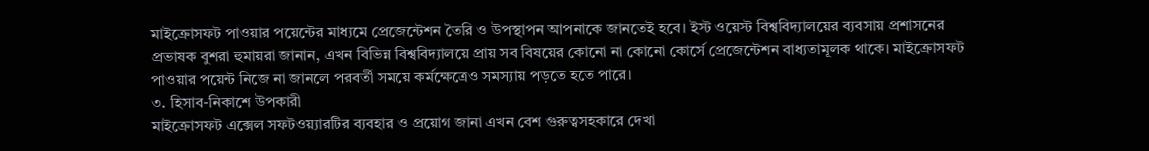মাইক্রোসফট পাওয়ার পয়েন্টের মাধ্যমে প্রেজেন্টেশন তৈরি ও উপস্থাপন আপনাকে জানতেই হবে। ইস্ট ওয়েস্ট বিশ্ববিদ্যালয়ের ব্যবসায় প্রশাসনের প্রভাষক বুশরা হুমায়রা জানান, এখন বিভিন্ন বিশ্ববিদ্যালয়ে প্রায় সব বিষয়ের কোনো না কোনো কোর্সে প্রেজেন্টেশন বাধ্যতামূলক থাকে। মাইক্রোসফট পাওয়ার পয়েন্ট নিজে না জানলে পরবর্তী সময়ে কর্মক্ষেত্রেও সমস্যায় পড়তে হতে পারে।
৩. হিসাব-নিকাশে উপকারী
মাইক্রোসফট এক্সেল সফটওয়্যারটির ব্যবহার ও প্রয়োগ জানা এখন বেশ গুরুত্বসহকারে দেখা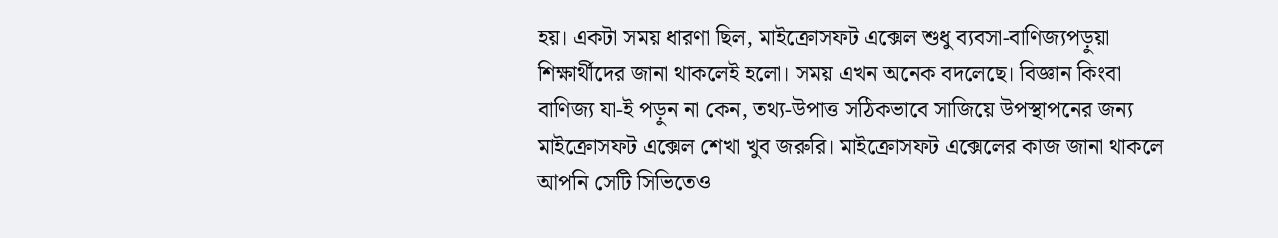হয়। একটা সময় ধারণা ছিল, মাইক্রোসফট এক্সেল শুধু ব্যবসা-বাণিজ্যপড়ুয়া শিক্ষার্থীদের জানা থাকলেই হলো। সময় এখন অনেক বদলেছে। বিজ্ঞান কিংবা বাণিজ্য যা-ই পড়ুন না কেন, তথ্য-উপাত্ত সঠিকভাবে সাজিয়ে উপস্থাপনের জন্য মাইক্রোসফট এক্সেল শেখা খুব জরুরি। মাইক্রোসফট এক্সেলের কাজ জানা থাকলে আপনি সেটি সিভিতেও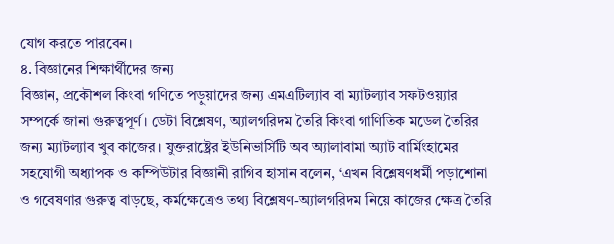যোগ করতে পারবেন।
৪. বিজ্ঞানের শিক্ষার্থীদের জন্য
বিজ্ঞান, প্রকৌশল কিংবা গণিতে পড়ুয়াদের জন্য এমএটিল্যাব বা ম্যাটল্যাব সফটওয়্যার সম্পর্কে জানা গুরুত্বপূর্ণ। ডেটা বিশ্লেষণ, অ্যালগরিদম তৈরি কিংবা গাণিতিক মডেল তৈরির জন্য ম্যাটল্যাব খুব কাজের। যুক্তরাষ্ট্রের ইউনিভার্সিটি অব অ্যালাবামা অ্যাট বার্মিংহামের সহযোগী অধ্যাপক ও কম্পিউটার বিজ্ঞানী রাগিব হাসান বলেন, ‘এখন বিশ্লেষণধর্মী পড়াশোনা ও গবেষণার গুরুত্ব বাড়ছে, কর্মক্ষেত্রেও তথ্য বিশ্লেষণ-অ্যালগরিদম নিয়ে কাজের ক্ষেত্র তৈরি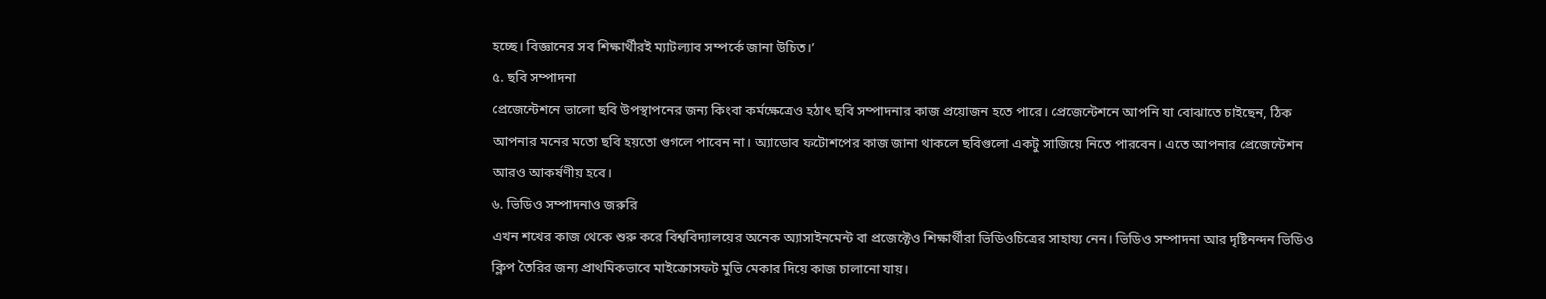হচ্ছে। বিজ্ঞানের সব শিক্ষার্থীরই ম্যাটল্যাব সম্পর্কে জানা উচিত।’
৫. ছবি সম্পাদনা
প্রেজেন্টেশনে ভালো ছবি উপস্থাপনের জন্য কিংবা কর্মক্ষেত্রেও হঠাৎ ছবি সম্পাদনার কাজ প্রয়োজন হতে পারে। প্রেজেন্টেশনে আপনি যা বোঝাতে চাইছেন, ঠিক আপনার মনের মতো ছবি হয়তো গুগলে পাবেন না। অ্যাডোব ফটোশপের কাজ জানা থাকলে ছবিগুলো একটু সাজিয়ে নিতে পারবেন। এতে আপনার প্রেজেন্টেশন আরও আকর্ষণীয় হবে।
৬. ভিডিও সম্পাদনাও জরুরি
এখন শখের কাজ থেকে শুরু করে বিশ্ববিদ্যালয়ের অনেক অ্যাসাইনমেন্ট বা প্রজেক্টেও শিক্ষার্থীরা ভিডিওচিত্রের সাহায্য নেন। ভিডিও সম্পাদনা আর দৃষ্টিনন্দন ভিডিও ক্লিপ তৈরির জন্য প্রাথমিকভাবে মাইক্রোসফট মুভি মেকার দিয়ে কাজ চালানো যায়।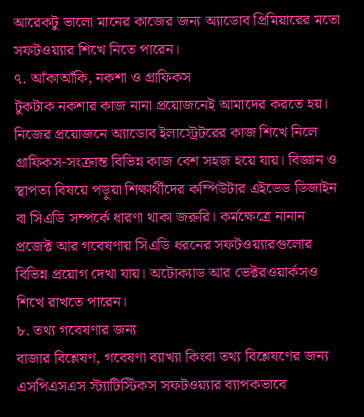আরেকটু ভালো মানের কাজের জন্য অ্যাডোব প্রিমিয়ারের মতো সফটওয়্যার শিখে নিতে পারেন।
৭. আঁকাআঁকি, নকশা ও গ্রাফিকস
টুকটাক নকশার কাজ নানা প্রয়োজনেই আমাদের করতে হয়। নিজের প্রয়োজনে অ্যাডোব ইলাস্ট্রেটরের কাজ শিখে নিলে গ্রাফিকস-সংক্রান্ত বিভিন্ন কাজ বেশ সহজ হয়ে যায়। বিজ্ঞান ও স্থাপত্য বিষয়ে পড়ুয়া শিক্ষার্থীদের কম্পিউটার এইডেড ডিজাইন বা সিএডি সম্পর্কে ধারণা থাকা জরুরি। কর্মক্ষেত্রে নানান প্রজেক্ট আর গবেষণায় সিএডি ধরনের সফটওয়্যারগুলোর বিভিন্ন প্রয়োগ দেখা যায়। অটোক্যাড আর ভেক্টরওয়ার্কসও শিখে রাখতে পারেন।
৮. তথ্য গবেষণার জন্য
বাজার বিশ্লেষণ, গবেষণা ব্যাখ্যা কিংবা তথ্য বিশ্লেষণের জন্য এসপিএসএস স্ট্যাটিস্টিকস সফটওয়্যার ব্যাপকভাবে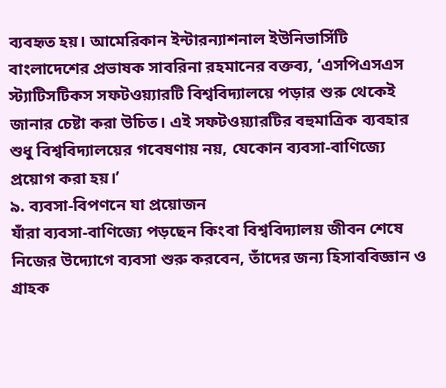ব্যবহৃত হয়। আমেরিকান ইন্টারন্যাশনাল ইউনিভার্সিটি বাংলাদেশের প্রভাষক সাবরিনা রহমানের বক্তব্য, ‘এসপিএসএস স্ট্যাটিসটিকস সফটওয়্যারটি বিশ্ববিদ্যালয়ে পড়ার শুরু থেকেই জানার চেষ্টা করা উচিত। এই সফটওয়্যারটির বহুমাত্রিক ব্যবহার শুধু বিশ্ববিদ্যালয়ের গবেষণায় নয়, যেকোন ব্যবসা-বাণিজ্যে প্রয়োগ করা হয়।’
৯. ব্যবসা-বিপণনে যা প্রয়োজন
যাঁরা ব্যবসা-বাণিজ্যে পড়ছেন কিংবা বিশ্ববিদ্যালয় জীবন শেষে নিজের উদ্যোগে ব্যবসা শুরু করবেন, তাঁদের জন্য হিসাববিজ্ঞান ও গ্রাহক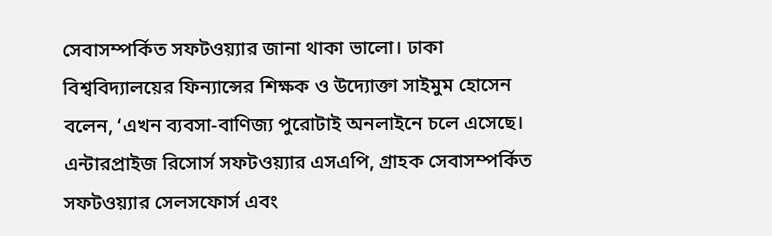সেবাসম্পর্কিত সফটওয়্যার জানা থাকা ভালো। ঢাকা বিশ্ববিদ্যালয়ের ফিন্যান্সের শিক্ষক ও উদ্যোক্তা সাইমুম হোসেন বলেন, ‘এখন ব্যবসা-বাণিজ্য পুরোটাই অনলাইনে চলে এসেছে। এন্টারপ্রাইজ রিসোর্স সফটওয়্যার এসএপি, গ্রাহক সেবাসম্পর্কিত সফটওয়্যার সেলসফোর্স এবং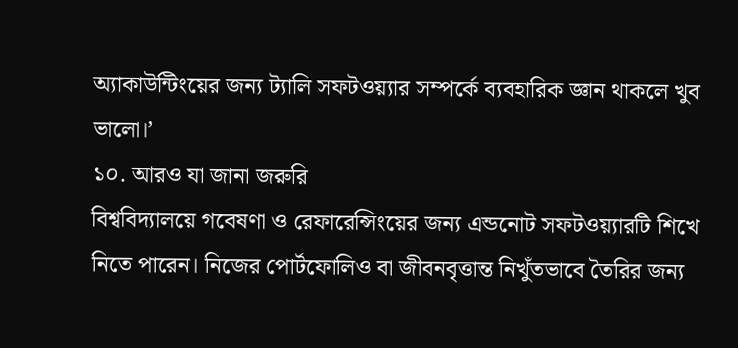অ্যাকাউন্টিংয়ের জন্য ট্যালি সফটওয়্যার সম্পর্কে ব্যবহারিক জ্ঞান থাকলে খুব ভালো।’
১০. আরও যা জানা জরুরি
বিশ্ববিদ্যালয়ে গবেষণা ও রেফারেন্সিংয়ের জন্য এন্ডনোট সফটওয়্যারটি শিখে নিতে পারেন। নিজের পোর্টফোলিও বা জীবনবৃত্তান্ত নিখুঁতভাবে তৈরির জন্য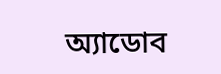অ্যাডোব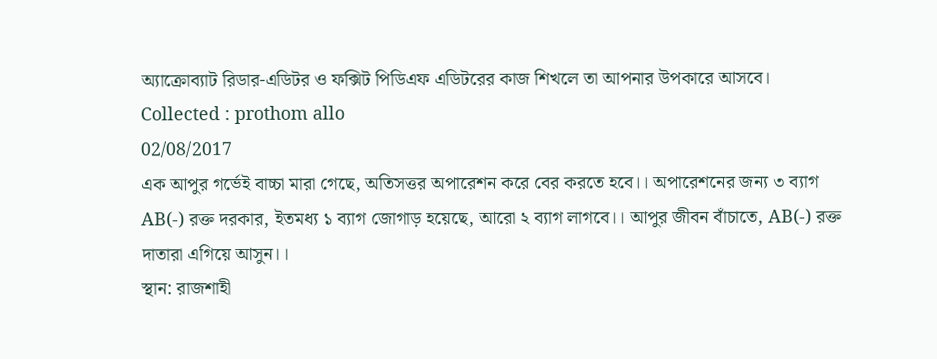অ্যাক্রোব্যাট রিডার-এডিটর ও ফক্সিট পিডিএফ এডিটরের কাজ শিখলে তা আপনার উপকারে আসবে।
Collected : prothom allo
02/08/2017
এক আপুর গর্ভেই বাচ্চা মারা গেছে, অতিসত্তর অপারেশন করে বের করতে হবে।। অপারেশনের জন্য ৩ ব্যাগ AB(-) রক্ত দরকার, ইতমধ্য ১ ব্যাগ জোগাড় হয়েছে, আরো ২ ব্যাগ লাগবে।। আপুর জীবন বাঁচাতে, AB(-) রক্ত দাতারা এগিয়ে আসুন।।
স্থান: রাজশাহী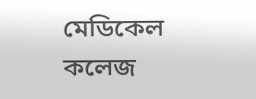মেডিকেল কলেজ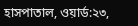হাসপাতাল, ওয়ার্ড:২৩,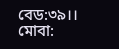বেড:৩৯।।
মোবা: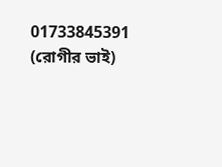01733845391 (রোগীর ভাই)